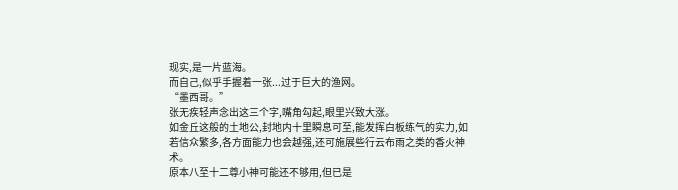现实,是一片蓝海。
而自己,似乎手握着一张...过于巨大的渔网。
“墨西哥。”
张无疾轻声念出这三个字,嘴角勾起,眼里兴致大涨。
如金丘这般的土地公,封地内十里瞬息可至,能发挥白板练气的实力,如若信众繁多,各方面能力也会越强,还可施展些行云布雨之类的香火神术。
原本八至十二尊小神可能还不够用,但已是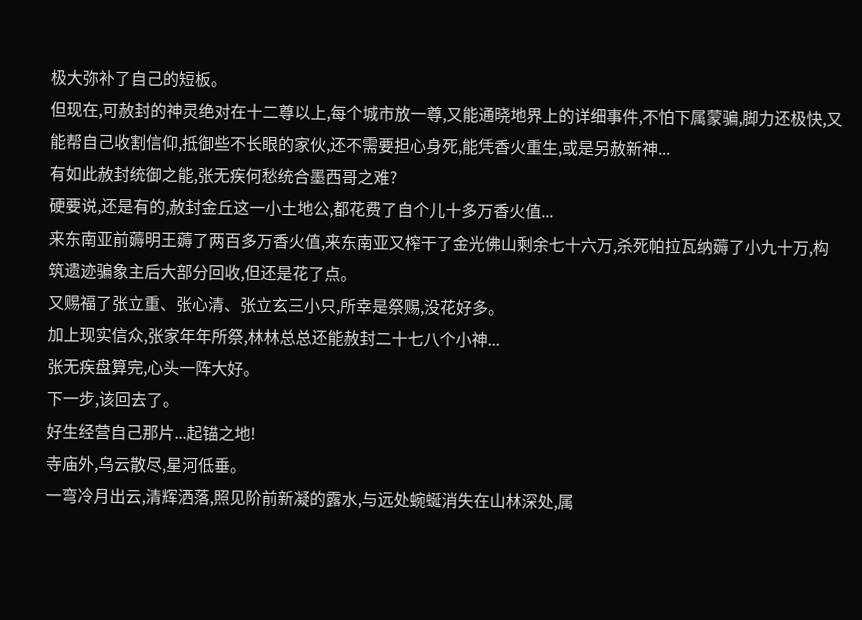极大弥补了自己的短板。
但现在,可赦封的神灵绝对在十二尊以上,每个城市放一尊,又能通晓地界上的详细事件,不怕下属蒙骗,脚力还极快,又能帮自己收割信仰,抵御些不长眼的家伙,还不需要担心身死,能凭香火重生,或是另赦新神...
有如此赦封统御之能,张无疾何愁统合墨西哥之难?
硬要说,还是有的,赦封金丘这一小土地公,都花费了自个儿十多万香火值...
来东南亚前薅明王薅了两百多万香火值,来东南亚又榨干了金光佛山剩余七十六万,杀死帕拉瓦纳薅了小九十万,构筑遗迹骗象主后大部分回收,但还是花了点。
又赐福了张立重、张心清、张立玄三小只,所幸是祭赐,没花好多。
加上现实信众,张家年年所祭,林林总总还能赦封二十七八个小神...
张无疾盘算完,心头一阵大好。
下一步,该回去了。
好生经营自己那片...起锚之地!
寺庙外,乌云散尽,星河低垂。
一弯冷月出云,清辉洒落,照见阶前新凝的露水,与远处蜿蜒消失在山林深处,属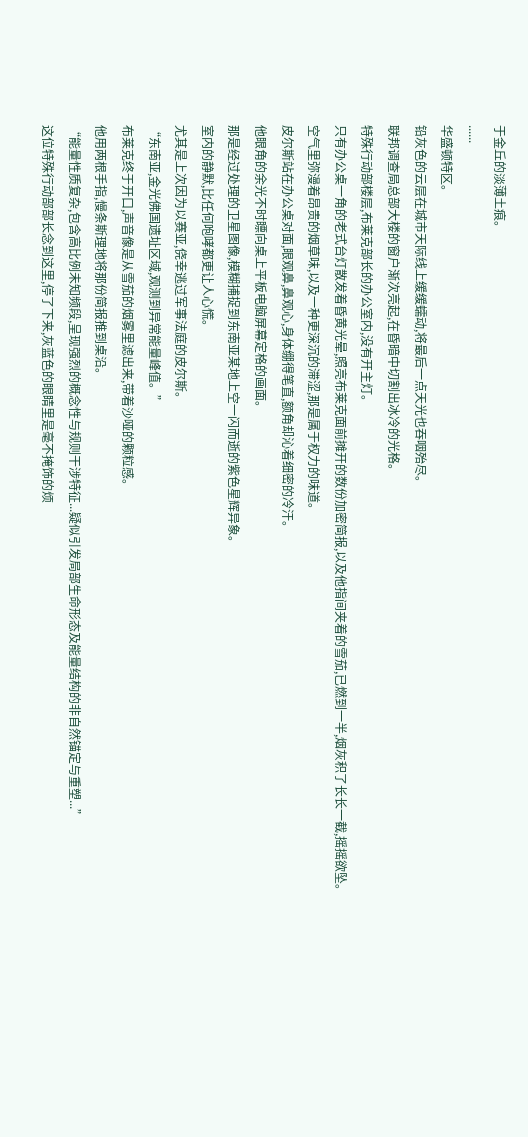于金丘的淡薄土痕。
......
华盛顿特区。
铅灰色的云层在城市天际线上缓缓蠕动,将最后一点天光也吞咽殆尽。
联邦调查局总部大楼的窗户渐次亮起,在昏暗中切割出冰冷的光格。
特殊行动部楼层,布莱克部长的办公室内,没有开主灯。
只有办公桌一角的老式台灯散发着昏黄光晕,照亮布莱克面前摊开的数份加密简报,以及他指间夹着的雪茄,已燃到一半,烟灰积了长长一截,摇摇欲坠。
空气里弥漫着昂贵的烟草味,以及一种更深沉的滞涩,那是属于权力的味道。
皮尔斯站在办公桌对面,眼观鼻,鼻观心,身体绷得笔直,额角却沁着细密的冷汗。
他眼角的余光不时瞟向桌上平板电脑屏幕定格的画面。
那是经过处理的卫星图像,模糊捕捉到东南亚某地上空一闪而逝的紫色星辉异象。
室内的静默,比任何咆哮都更让人心慌。
尤其是上次因为以赛亚,侥幸逃过军事法庭的皮尔斯。
“东南亚,金光佛国遗址区域,观测到异常能量峰值。”
布莱克终于开口,声音像是从雪茄的烟雾里滤出来,带着沙哑的颗粒感。
他用两根手指,慢条斯理地将那份简报推到桌沿。
“能量性质复杂,包含高比例未知频段,呈现强烈的概念性与规则干涉特征...疑似引发局部生命形态及能量结构的非自然锚定与重塑...”
这位特殊行动部部长念到这里,停了下来,灰蓝色的眼睛里是毫不掩饰的烦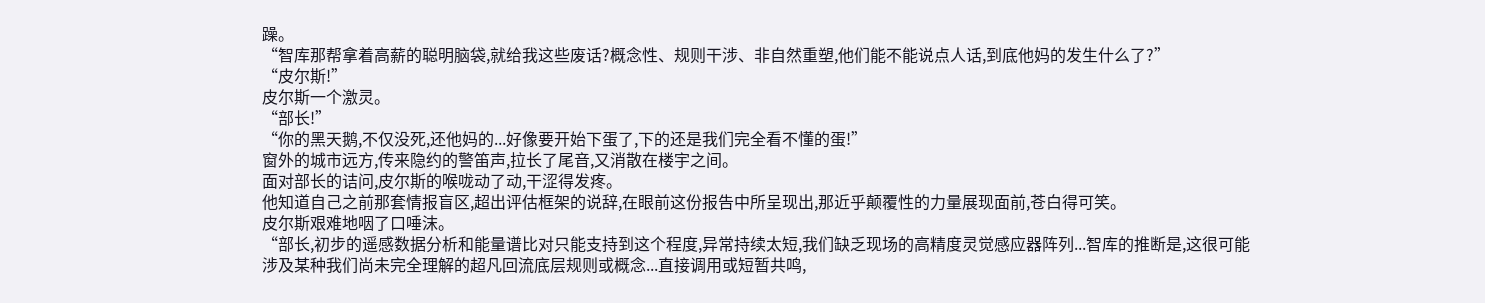躁。
“智库那帮拿着高薪的聪明脑袋,就给我这些废话?概念性、规则干涉、非自然重塑,他们能不能说点人话,到底他妈的发生什么了?”
“皮尔斯!”
皮尔斯一个激灵。
“部长!”
“你的黑天鹅,不仅没死,还他妈的...好像要开始下蛋了,下的还是我们完全看不懂的蛋!”
窗外的城市远方,传来隐约的警笛声,拉长了尾音,又消散在楼宇之间。
面对部长的诘问,皮尔斯的喉咙动了动,干涩得发疼。
他知道自己之前那套情报盲区,超出评估框架的说辞,在眼前这份报告中所呈现出,那近乎颠覆性的力量展现面前,苍白得可笑。
皮尔斯艰难地咽了口唾沫。
“部长,初步的遥感数据分析和能量谱比对只能支持到这个程度,异常持续太短,我们缺乏现场的高精度灵觉感应器阵列...智库的推断是,这很可能涉及某种我们尚未完全理解的超凡回流底层规则或概念...直接调用或短暂共鸣,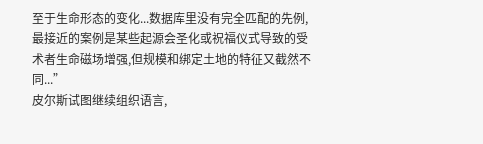至于生命形态的变化...数据库里没有完全匹配的先例,最接近的案例是某些起源会圣化或祝福仪式导致的受术者生命磁场增强,但规模和绑定土地的特征又截然不同...”
皮尔斯试图继续组织语言,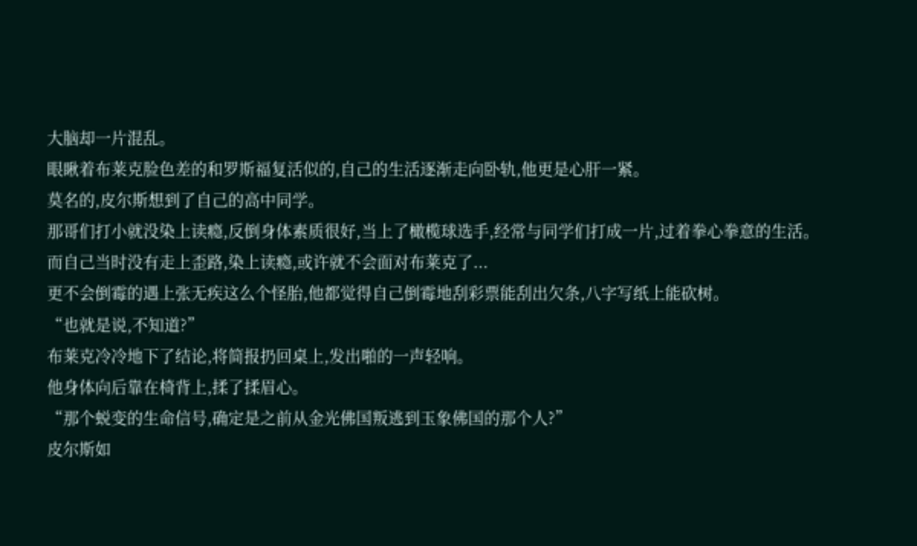大脑却一片混乱。
眼瞅着布莱克脸色差的和罗斯福复活似的,自己的生活逐渐走向卧轨,他更是心肝一紧。
莫名的,皮尔斯想到了自己的高中同学。
那哥们打小就没染上读瘾,反倒身体素质很好,当上了橄榄球选手,经常与同学们打成一片,过着拳心拳意的生活。
而自己当时没有走上歪路,染上读瘾,或许就不会面对布莱克了...
更不会倒霉的遇上张无疾这么个怪胎,他都觉得自己倒霉地刮彩票能刮出欠条,八字写纸上能砍树。
“也就是说,不知道?”
布莱克冷冷地下了结论,将简报扔回桌上,发出啪的一声轻响。
他身体向后靠在椅背上,揉了揉眉心。
“那个蜕变的生命信号,确定是之前从金光佛国叛逃到玉象佛国的那个人?”
皮尔斯如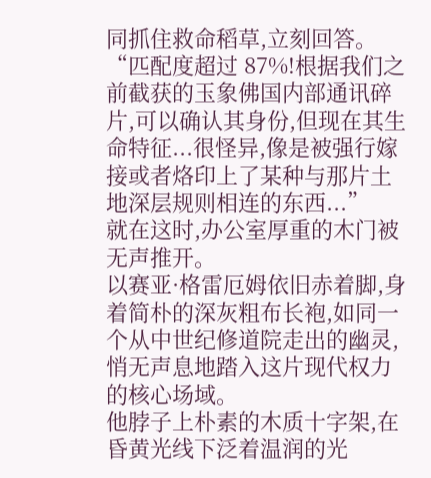同抓住救命稻草,立刻回答。
“匹配度超过 87%!根据我们之前截获的玉象佛国内部通讯碎片,可以确认其身份,但现在其生命特征...很怪异,像是被强行嫁接或者烙印上了某种与那片土地深层规则相连的东西...”
就在这时,办公室厚重的木门被无声推开。
以赛亚·格雷厄姆依旧赤着脚,身着简朴的深灰粗布长袍,如同一个从中世纪修道院走出的幽灵,悄无声息地踏入这片现代权力的核心场域。
他脖子上朴素的木质十字架,在昏黄光线下泛着温润的光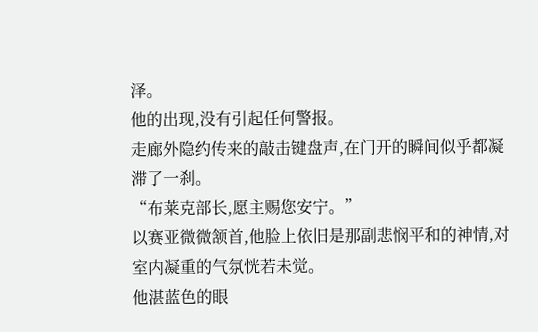泽。
他的出现,没有引起任何警报。
走廊外隐约传来的敲击键盘声,在门开的瞬间似乎都凝滞了一刹。
“布莱克部长,愿主赐您安宁。”
以赛亚微微颔首,他脸上依旧是那副悲悯平和的神情,对室内凝重的气氛恍若未觉。
他湛蓝色的眼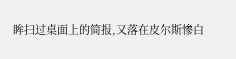眸扫过桌面上的简报,又落在皮尔斯惨白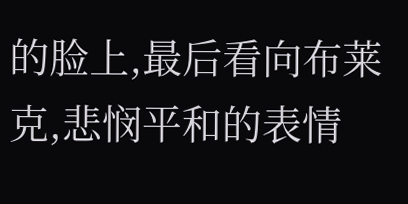的脸上,最后看向布莱克,悲悯平和的表情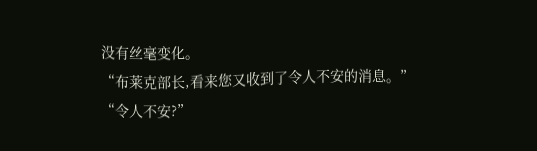没有丝毫变化。
“布莱克部长,看来您又收到了令人不安的消息。”
“令人不安?”